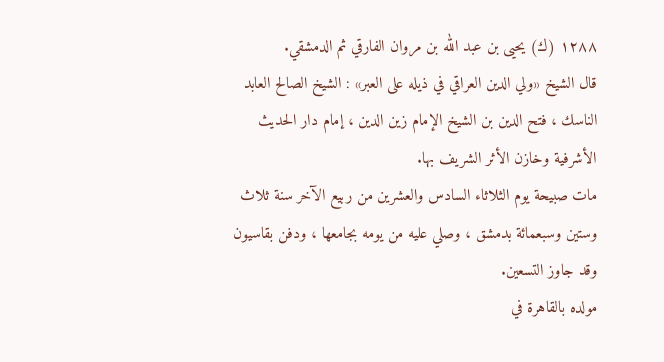١٢٨٨ (ك) يحيى بن عبد الله بن مروان الفارقي ثم الدمشقي.
قال الشيخ «ولي الدين العراقي في ذيله على العبر» : الشيخ الصالح العابد الناسك ، فتح الدين بن الشيخ الإمام زين الدين ، إمام دار الحديث الأشرفية وخازن الأثر الشريف بها.
مات صبيحة يوم الثلاثاء السادس والعشرين من ربيع الآخر سنة ثلاث وستين وسبعمائة بدمشق ، وصلي عليه من يومه بجامعها ، ودفن بقاسيون وقد جاوز التسعين.
مولده بالقاهرة في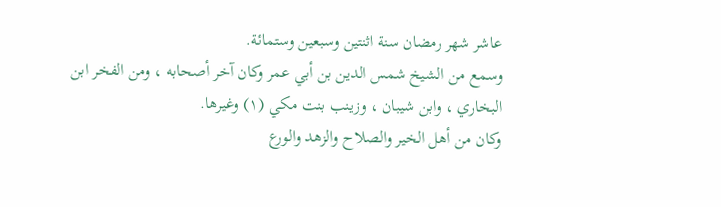عاشر شهر رمضان سنة اثنتين وسبعين وستمائة.
وسمع من الشيخ شمس الدين بن أبي عمر وكان آخر أصحابه ، ومن الفخر ابن البخاري ، وابن شيبان ، وزينب بنت مكي (١) وغيرها.
وكان من أهل الخير والصلاح والزهد والورع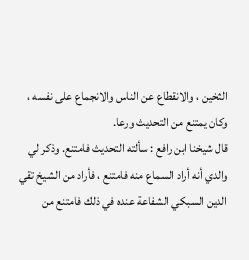الثخين ، والانقطاع عن الناس والانجماع على نفسه ، وكان يمتنع من التحديث ورعا.
قال شيخنا ابن رافع : سألته التحديث فامتنع. وذكر لي والدي أنه أراد السماع منه فامتنع ، فأراد من الشيخ تقي الدين السبكي الشفاعة عنده في ذلك فامتنع من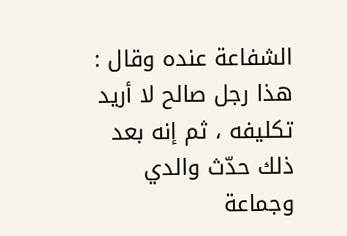الشفاعة عنده وقال : هذا رجل صالح لا أريد تكليفه ، ثم إنه بعد ذلك حدّث والدي وجماعة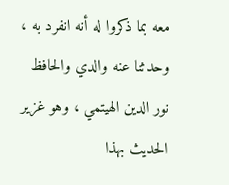معه بما ذكروا له أنه انفرد به ، وحدثنا عنه والدي والحافظ نور الدين الهيتمي ، وهو غزير الحديث بهذا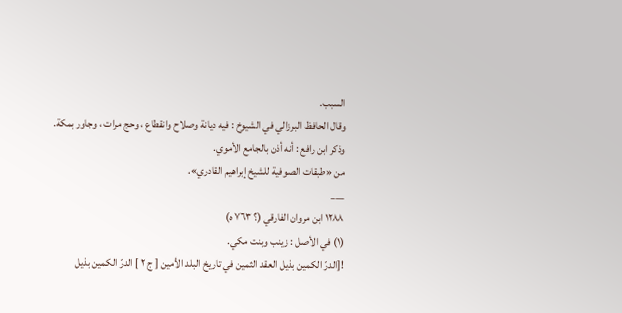السبب.
وقال الحافظ البرزالي في الشيوخ : فيه ديانة وصلاح وانقطاع ، وحج مرات ، وجاور بمكة.
وذكر ابن رافع : أنه أذن بالجامع الأموي.
من «طبقات الصوفية للشيخ إبراهيم القادري».
___
١٢٨٨ ابن مروان الفارقي (؟ ٧٦٣ ه)
(١) في الأصل : زينب وبنت مكي.
![الدرّ الكمين بذيل العقد الثمين في تاريخ البلد الأمين [ ج ٢ ] الدرّ الكمين بذيل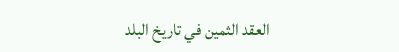العقد الثمين في تاريخ البلد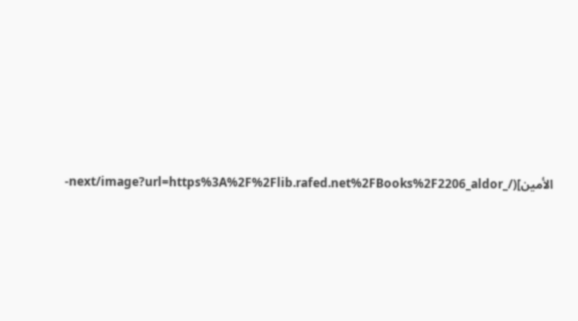الأمين](/_next/image?url=https%3A%2F%2Flib.rafed.net%2FBooks%2F2206_aldor-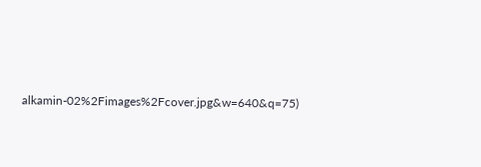alkamin-02%2Fimages%2Fcover.jpg&w=640&q=75)